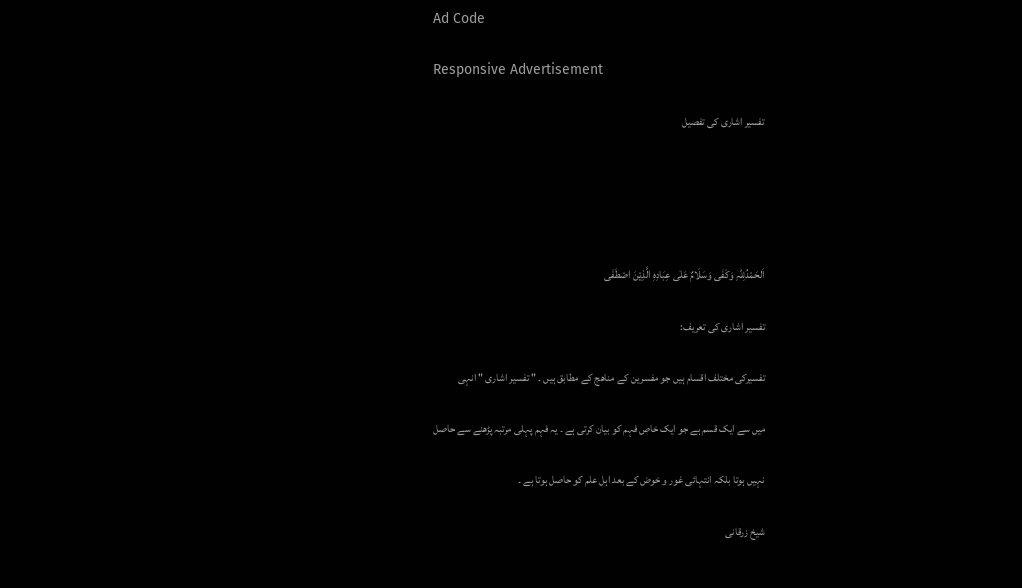Ad Code

Responsive Advertisement

تفسیر اشاری کی تفصیل





اَلحَمْدُلِلّٰہِ وَکَفٰی وَسَلَامٌ عَلٰی عِبَادِہِ الَّذِیْنَ اصْطَفٰی

تفسیر اشاری کی تعریف:

تفسیرکی مختلف اقسام ہیں جو مفسرین کے مناھج کے مطابق ہیں ۔ " تفسیر اشاری " انہی

میں سے ایک قسم ہے جو ایک خاص فہم کو بیان کرتی ہے ۔ یہ فہم پہلی مرتبہ پڑھنے سے حاصل

نہیں ہوتا بلکہ انتہائی غور و خوض کے بعد اہل علم کو حاصل ہوتا ہے ۔

شیخ زرقانی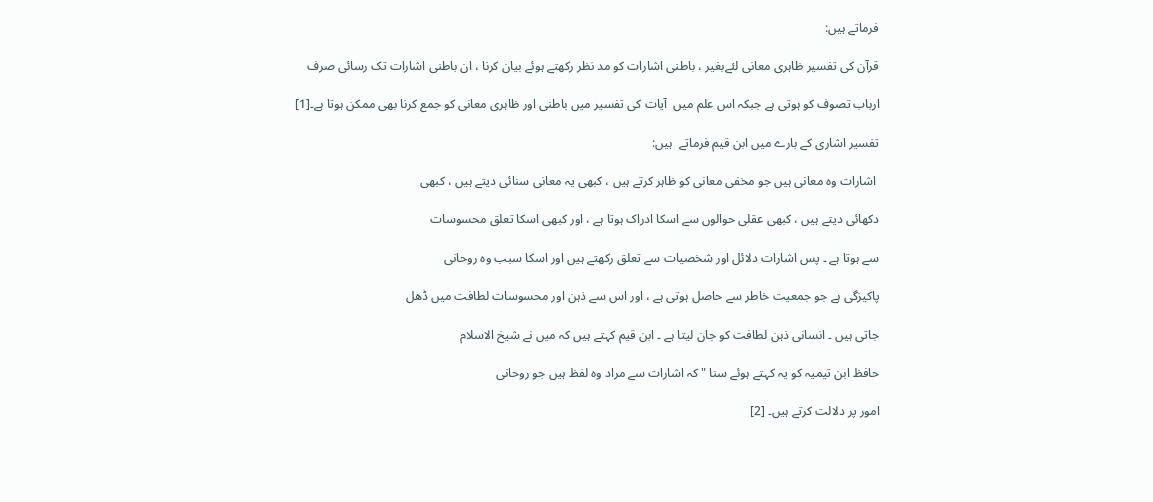فرماتے ہیں:

قرآن کی تفسیر ظاہری معانی لئےبغیر ، باطنی اشارات کو مد نظر رکھتے ہوئے بیان کرنا ، ان باطنی اشارات تک رسائی صرف

ارباب تصوف کو ہوتی ہے جبکہ اس علم میں  آیات کی تفسیر میں باطنی اور ظاہری معانی کو جمع کرنا بھی ممکن ہوتا ہے۔[1]

تفسیر اشاری کے بارے میں ابن قیم فرماتے  ہیں:

 اشارات وہ معانی ہیں جو مخفی معانی کو ظاہر کرتے ہیں ، کبھی یہ معانی سنائی دیتے ہیں ، کبھی

دکھائی دیتے ہیں ، کبھی عقلی حوالوں سے اسکا ادراک ہوتا ہے ، اور کبھی اسکا تعلق محسوسات

سے ہوتا ہے ۔ پس اشارات دلائل اور شخصیات سے تعلق رکھتے ہیں اور اسکا سبب وہ روحانی

پاکیزگی ہے جو جمعیت خاطر سے حاصل ہوتی ہے ، اور اس سے ذہن اور محسوسات لطافت میں ڈھل

جاتی ہیں ۔ انسانی ذہن لطافت کو جان لیتا ہے ۔ ابن قیم کہتے ہیں کہ میں نے شیخ الاسلام

حافظ ابن تیمیہ کو یہ کہتے ہوئے سنا " کہ اشارات سے مراد وہ لفظ ہیں جو روحانی

امور پر دلالت کرتے ہیں۔ [2]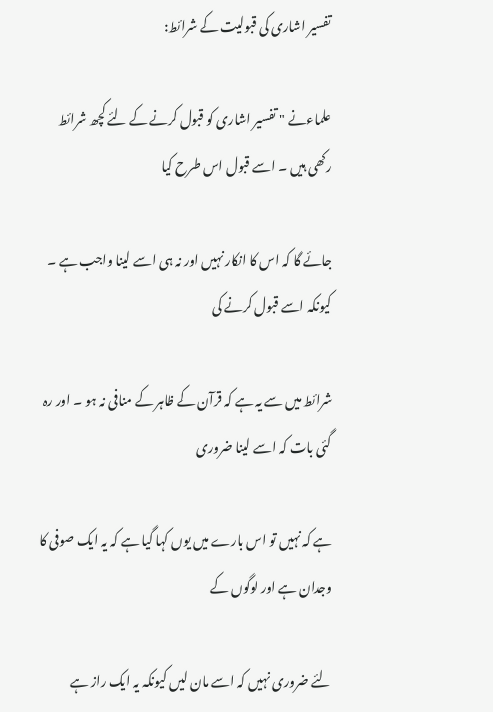تفسیر اشاری کی قبولیت کے شرائط:

علماءنے " تفسیر اشاری کو قبول کرنے کے لئے کچھ شرائط رکھی ہیں ۔ اسے قبول اس طرح کیا

جائے گا کہ اس کا انکار نہیں اور نہ ہی اسے لینا واجب ہے ۔ کیونکہ اسے قبول کرنے کی

شرائط میں سے یہ ہے کہ قرآن کے ظاہر کے منافی نہ ہو ۔ اور رہ گئی بات کہ اسے لینا ضروری

ہے کہ نہیں تو اس بارے میں یوں کہا گیا ہے کہ یہ ایک صوفی کا وجدان ہے اور لوگوں کے

لئے ضروری نہیں کہ اسے مان لیں کیونکہ یہ ایک راز ہے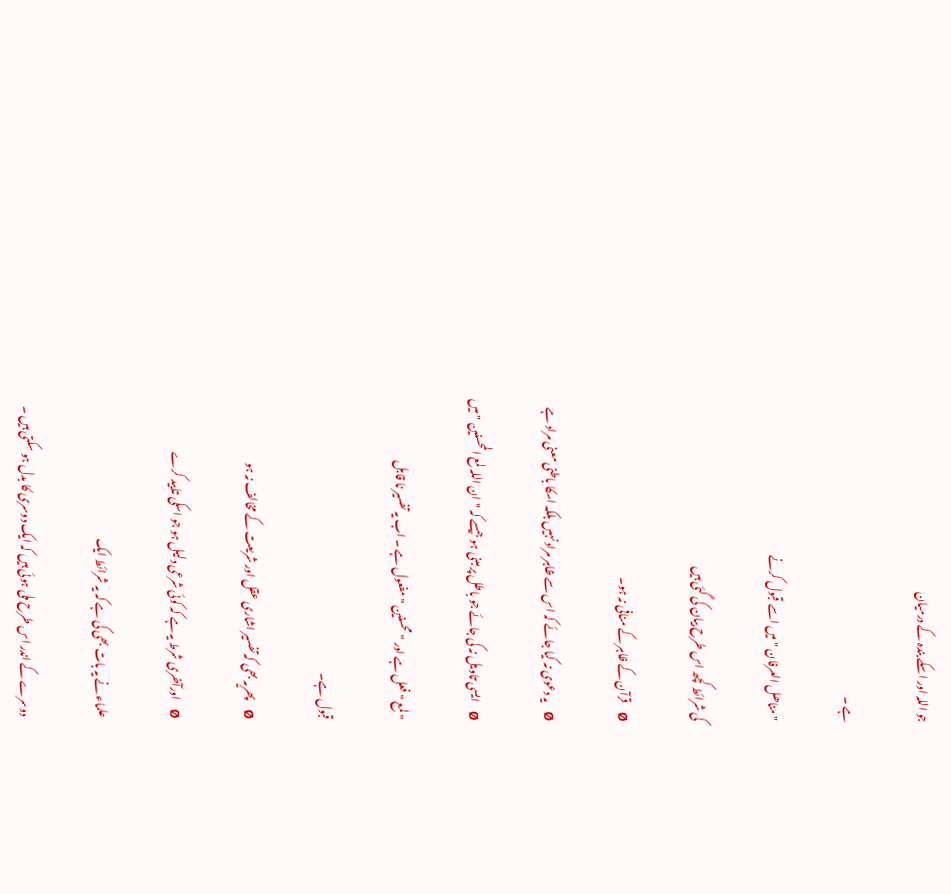جو اللہ اور اسکے بندہ کے درمیان

ہے ۔

" مناھل العرفان " میں اسے قبول کرنے

کی شرائط کچھ اس طرح بیان کی گئی ہیں

Ø   قرآن کے ظاہر کے منافی نہ ہو۔

Ø   یہ دعوی نہ کیا جائے کہ اس سے ظاہر مراد نہیں بلکہ اسکا باطنی معنی مراد ہے

Ø   ایسی تاویل نہ کی جائے جو باطل پر مبنی ہو جیسے کہ " ان اللہ لمع المحسنین " میں

" لمع " فعل ہے اور " محسنین " مفعول ہے ۔ اب یہ تفسیر نا قابل

قبول ہے۔

Ø   پھریہ بھی کہ تفسیر اشاری عقل اور شریعت کے مخالف نہ ہو

Ø   اورآخری شرط یہ ہے کہ کوئی شرعی دلیل ہو جو اسکی تایید کرے

علماء نے یہ بات بھی کی ہے کہ یہ شرائط ایک

دوسرے کے اندر اس طرح ملی ہوئی ہیں کہ ایک دوسری کا بدل ہو سکتی ہیں ۔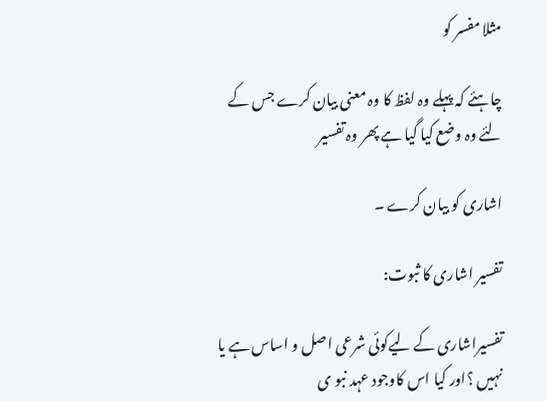مثلا مفسر کو

چاہئے کہ پہلے وہ لفظ کا وہ معنی بیان کرے جس کے لئے وہ وضع کیا گیا ہے پھر وہ تفسیر

اشاری کو بیان کرے ۔

تفسیر اشاری کا ثبوت:

تفسیراشاری کے لیےکوئی شرعی اصل و اساس ہے یا نہیں ؟اور کیا اس کاوجود عہد نبو ی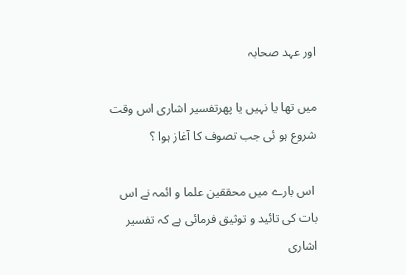اور عہد صحابہ

میں تھا یا نہیں یا پھرتفسیر اشاری اس وقت شروع ہو ئی جب تصوف کا آغاز ہوا ؟

 اس بارے میں محققین علما و ائمہ نے اس بات کی تائید و توثیق فرمائی ہے کہ تفسیر اشاری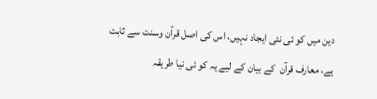دین میں کو ئی نئی ایجاد نہیں، اس کی اصل قرآن وسنت سے ثابت ہے، معارف قرآن  کے بیان کے لیے یہ کو ئی نیا طریقہ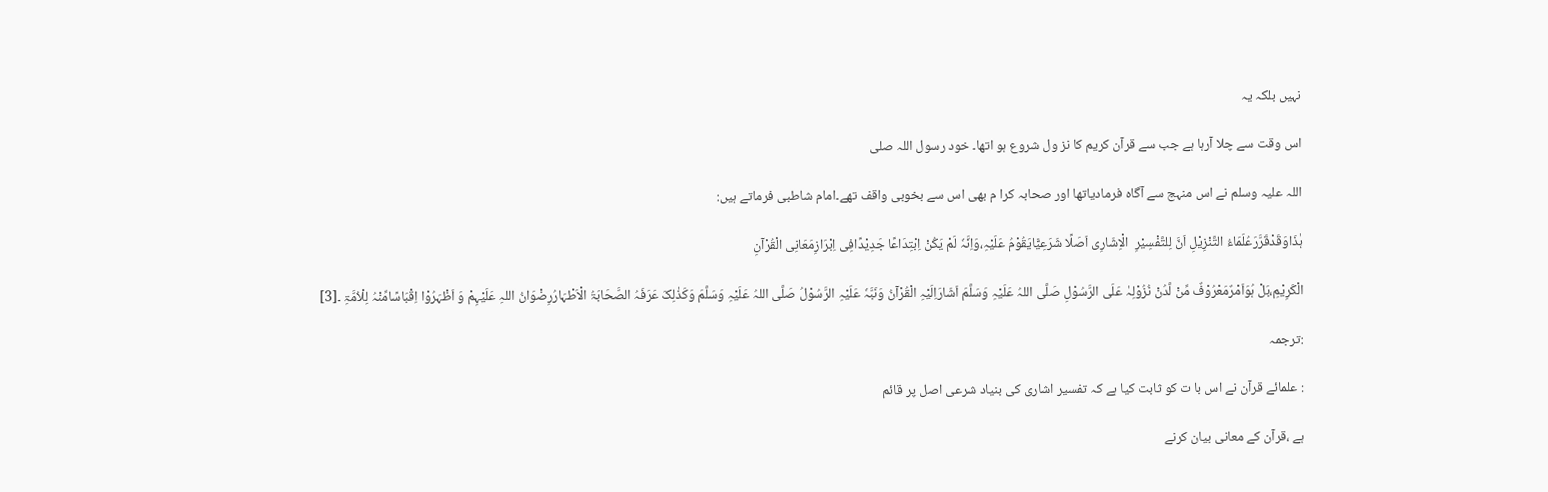نہیں بلکہ یہ

اس وقت سے چلا آرہا ہے جب سے قرآن کریم کا نز ول شروع ہو اتھا۔ خود رسول اللہ صلی

اللہ علیہ وسلم نے اس منہج سے آگاہ فرمادیاتھا اور صحابہ کرا م بھی اس سے بخوبی واقف تھے۔امام شاطبی فرماتے ہیں:

ہٰذَاوَقَدْقَرَّرَعُلَمَاءُ التَّنْزِیْلِ اَنَّ لِلتَّفْسِیْرِ  الْاِشَارِی اَصَلًا شَرَعِیًّایَقُوْمُ عَلَیْہِ،وَاِنَّہٗ لَمْ یَکُنْ اِبْتِدَاعًا جَدِیْدًافِی اِبْرَازِمَعَانِی الْقُرْآنِ

الْکَرِیْمِ،بَلْ ہُوَاَمْرٌمَعْرُوْفٌ مِّنْ لَّدُنْ نُزُوْلِہٰ عَلَی الرَّسُوْلِ صَلَّی اللہُ عَلَیْہِ وَسَلَّمَ اَشَارَاِلَیْہِ الْقُرْآنُ وَنَبَّہٗ عَلَیْہِ الرَّسُوْلُ صَلَّی اللہُ عَلَیْہِ وَسَلَّمَ وَکَذٰلِکَ عَرَفَہُ الصَّحَابَۃُ الْاَطْہَارُرِضْوَانُ اللہِ عَلَیْہِمْ وَ اَظْہَرُوْا اِقْبَاسًامِّنْہُ لِلْاُمَّۃِ ۔[3]

:ترجمہ

: علمائے قرآن نے اس با ت کو ثابت کیا ہے کہ تفسیر اشاری کی بنیاد شرعی اصل پر قائم

ہے ،قرآن کے معانی بیان کرنے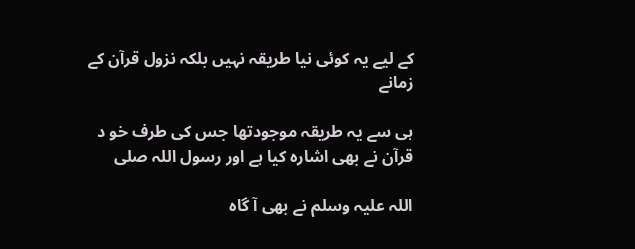کے لیے یہ کوئی نیا طریقہ نہیں بلکہ نزول قرآن کے زمانے

ہی سے یہ طریقہ موجودتھا جس کی طرف خو د قرآن نے بھی اشارہ کیا ہے اور رسول اللہ صلی

اللہ علیہ وسلم نے بھی آ گاہ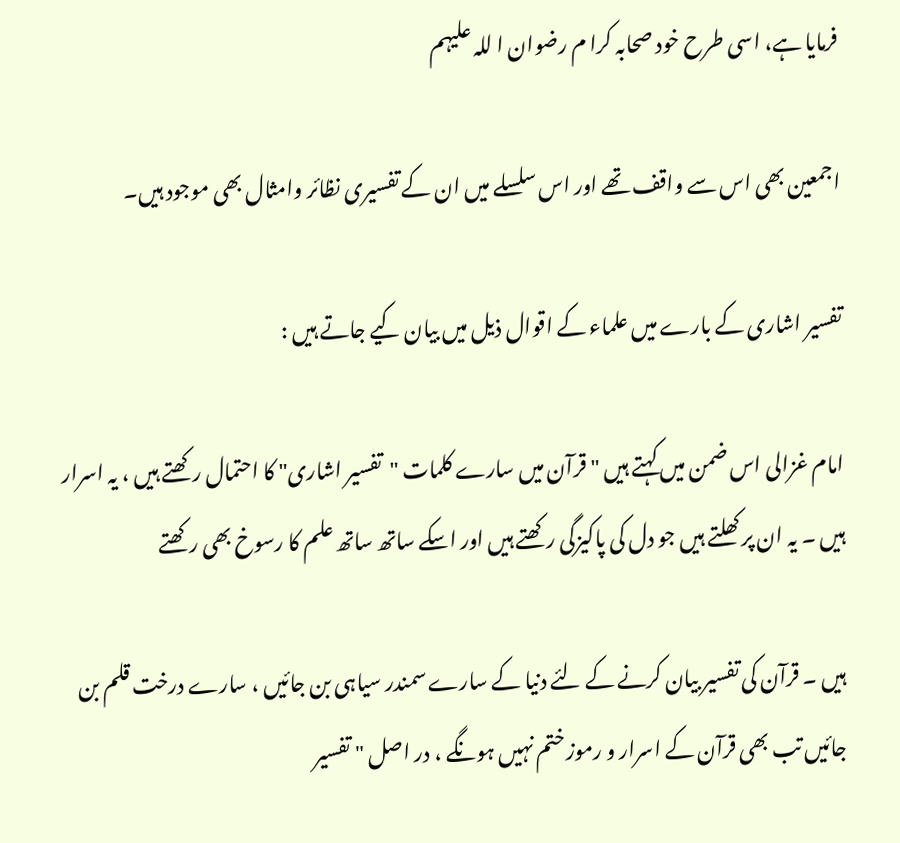فرمایا ہے، اسی طرح خود صحابہ کرا م رضوان ا للہ علیہم

اجمعین بھی اس سے واقف تھے اور اس سلسلے میں ان کے تفسیری نظائر وامثال بھی موجود ہیں۔

تفسیر اشاری کے بارے میں علماء کے اقوال ذیل میں بیان کیے جاتے ہیں :

امام غزالی اس ضمن میں کہتے ہیں " قرآن میں سارے کلمات "تفسیر اشاری" کا احتمال رکھتے ہیں ، یہ اسرار ہیں ۔ یہ ان پر کھلتے ہیں جو دل کی پاکیزگی رکھتے ہیں اور اسکے ساتھ ساتھ علم کا رسوخ بھی رکھتے

ہیں ۔ قرآن کی تفسیر بیان کرنے کے لئے دنیا کے سارے سمندر سیاہی بن جائیں ، سارے درخت قلم بن جائیں تب بھی قرآن کے اسرار و رموز ختم نہیں ہونگے ، در اصل " تفسیر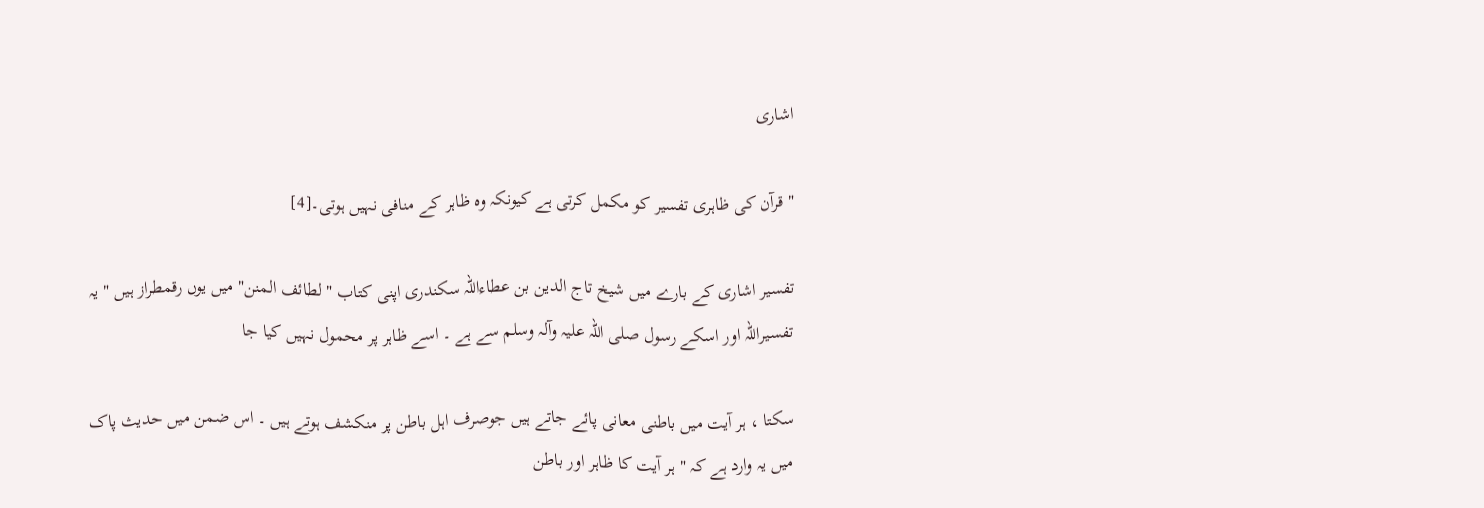اشاری

" قرآن کی ظاہری تفسیر کو مکمل کرتی ہے کیونکہ وہ ظاہر کے منافی نہیں ہوتی۔[4]

تفسیر اشاری کے بارے میں شیخ تاج الدین بن عطاءاللہ سکندری اپنی کتاب " لطائف المنن" میں یوں رقمطراز ہیں " یہ تفسیراللہ اور اسکے رسول صلی اللہ علیہ وآلہ وسلم سے ہے ۔ اسے ظاہر پر محمول نہیں کیا جا

سکتا ، ہر آیت میں باطنی معانی پائے جاتے ہیں جوصرف اہل باطن پر منکشف ہوتے ہیں ۔ اس ضمن میں حدیث پاک میں یہ وارد ہے کہ " ہر آیت کا ظاہر اور باطن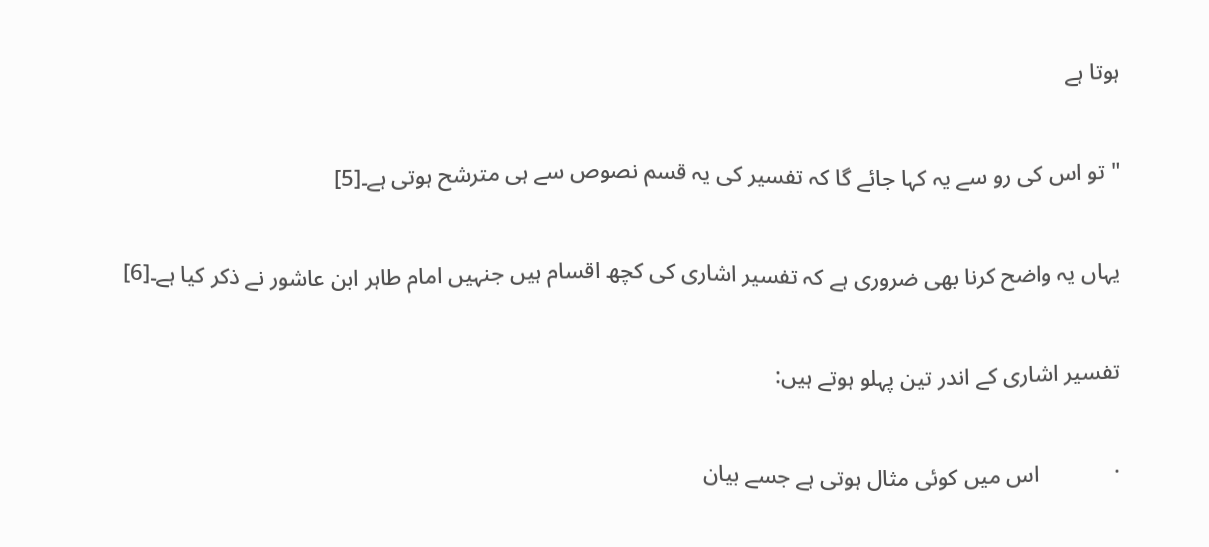ہوتا ہے

" تو اس کی رو سے یہ کہا جائے گا کہ تفسیر کی یہ قسم نصوص سے ہی مترشح ہوتی ہے۔[5]

یہاں یہ واضح کرنا بھی ضروری ہے کہ تفسیر اشاری کی کچھ اقسام ہیں جنہیں امام طاہر ابن عاشور نے ذکر کیا ہے۔[6]

تفسیر اشاری کے اندر تین پہلو ہوتے ہیں:

·             اس میں کوئی مثال ہوتی ہے جسے بیان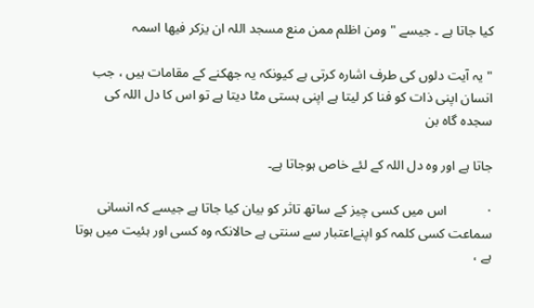کیا جاتا ہے ۔ جیسے " ومن اظلم ممن منع مسجد اللہ ان یزکر فیھا اسمہ

" یہ آیت دلوں کی طرف اشارہ کرتی ہے کیونکہ یہ جھکنے کے مقامات ہیں ، جب انسان اپنی ذات کو فنا کر لیتا ہے اپنی ہستی مٹا دیتا ہے تو اس کا دل اللہ کی سجدہ گاہ بن

جاتا ہے اور وہ دل اللہ کے لئے خاص ہوجاتا ہے۔

·            اس میں کسی چیز کے ساتھ تاثر کو بیان کیا جاتا ہے جیسے کہ انسانی سماعت کسی کلمہ کو اپنےاعتبار سے سنتی ہے حالانکہ وہ کسی اور ہئیت میں ہوتا ہے ،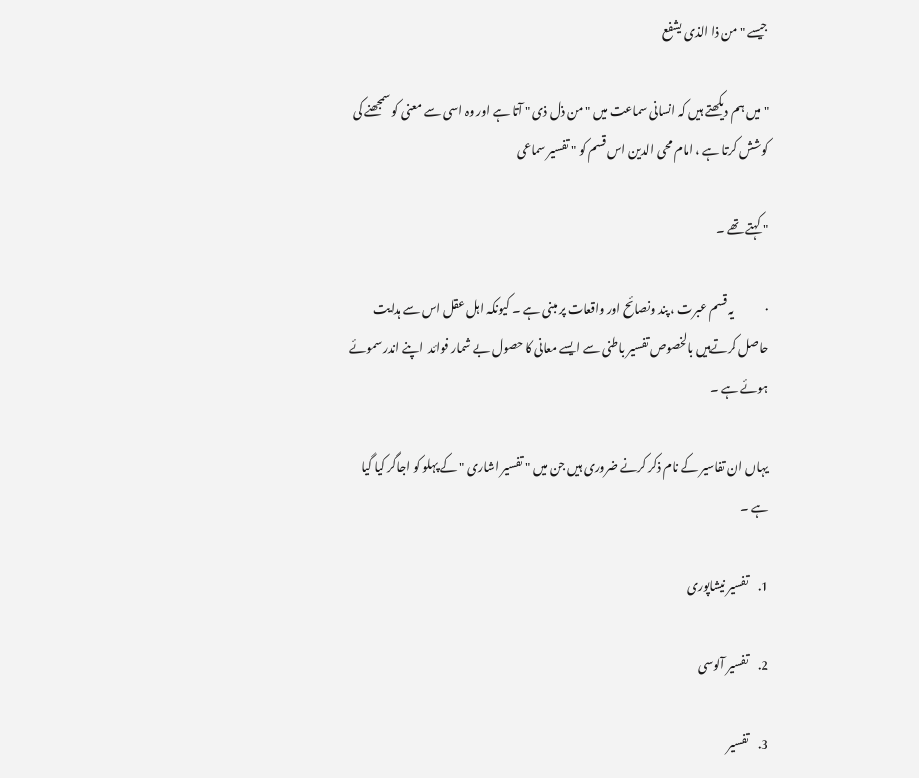جیسے " من ذا الذی یشفع

" میں ہم دیکھتے ہیں کہ انسانی سماعت میں " من ذل ذی " آتا ہے اور وہ اسی سے معنی کو سمجھنے کی کوشش کرتا ہے ، امام محی الدین اس قسم کو " تفسیر سماعی

" کہتے تھے ۔

·             یہ قسم عبرت ، پند ونصائح اور واقعات پر مبنی ہے ۔ کیونکہ اہل عقل اس سے ہدایت حاصل کرتےہیں بالخصوص تفسیر باطنی سے ایسے معانی کا حصول بے شمار فوائد  اپنے اندر سموئے ہوئے ہے ۔

یہاں ان تفاسیر کے نام ذکر کرنے ضروری ہیں جن میں " تفسیر اشاری " کے پہلو کو اجاگر کیا گیا ہے ۔

1.    تفسیر نیشاپوری

2.    تفسیر آلوسی

3.    تفسیر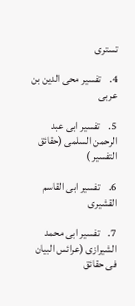تستری

4.    تفسیر محی الدین بن عربی

5.    تفسیر ابی عبد الرحمن السلمی (حقائق التفسیر )

6.    تفسیر ابی القاسم القشیری

7.    تفسیر ابی محمد الشیرازی (عرائس البیان فی حقائق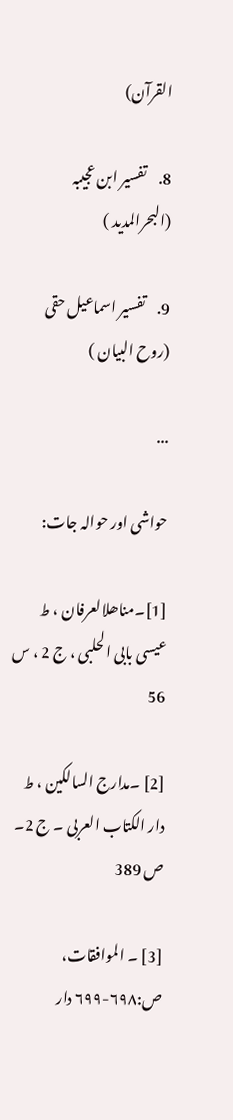القرآن)

8.    تفسیر ابن عجیبہ (البحرالمدید )

9.    تفسیر اسماعیل حقی (روح البیان )

...

حواشی اور حوالہ جات:

[1]۔مناھلالعرفان ، ط عیسی بابی الحلبی ، ج 2 ، س 56

[2] ۔مدارج السالکین ، ط دار الکتاب العربی ۔ ج 2۔ ص 389

[3] ۔ الموافقات، ص:۶۹۸-۶۹۹ دار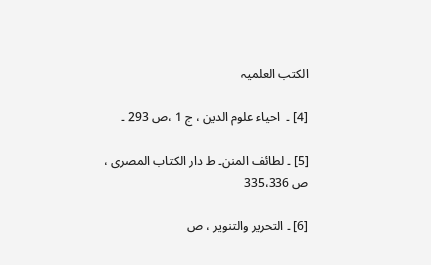الکتب العلمیہ

[4] ۔  احیاء علوم الدین ، ج 1 ،ص 293 ۔

[5] ۔ لطائف المنن۔ ط دار الکتاب المصری ، ص 335،336

[6] ۔ التحریر والتنویر ، ص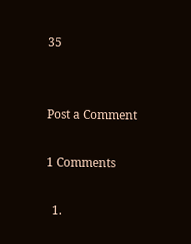35


Post a Comment

1 Comments

  1.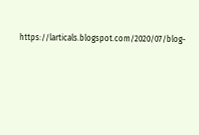https://larticals.blogspot.com/2020/07/blog-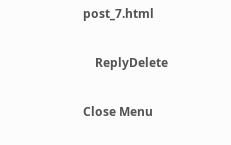post_7.html

    ReplyDelete

Close Menu